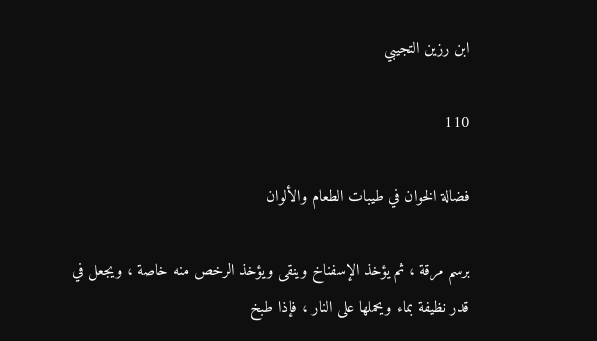ابن رزين التجيبي

110

فضالة الخوان في طيبات الطعام والألوان

برسم مرقة ، ثم يؤخذ الإسفناخ وينقى ويؤخذ الرخص منه خاصة ، ويجعل في قدر نظيفة بماء ويحملها على النار ، فإذا طبخ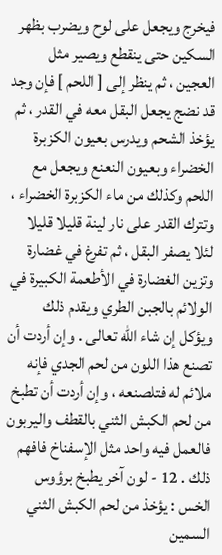فيخرج ويجعل على لوح ويضرب بظهر السكين حتى ينقطع ويصير مثل العجين ، ثم ينظر إلى [ اللحم ] فإن وجد قد نضج يجعل البقل معه في القدر ، ثم يؤخذ الشحم ويدرس بعيون الكزبرة الخضراء وبعيون النعنع ويجعل مع اللحم وكذلك من ماء الكزبرة الخضراء ، وتترك القدر على نار لينة قليلا قليلا لئلا يصفر البقل ، ثم تفرغ في غضارة وتزين الغضارة في الأطعمة الكبيرة في الولائم بالجبن الطري ويقدم ذلك ويؤكل إن شاء اللّه تعالى . وإن أردت أن تصنع هذا اللون من لحم الجدي فإنه ملائم له فتلصنعه ، وإن أردت أن تطبخ من لحم الكبش الثني بالقطف واليربون فالعمل فيه واحد مثل الإسفناخ فافهم ذلك . 12 - لون آخر يطبخ برؤوس الخس : يؤخذ من لحم الكبش الثني السمين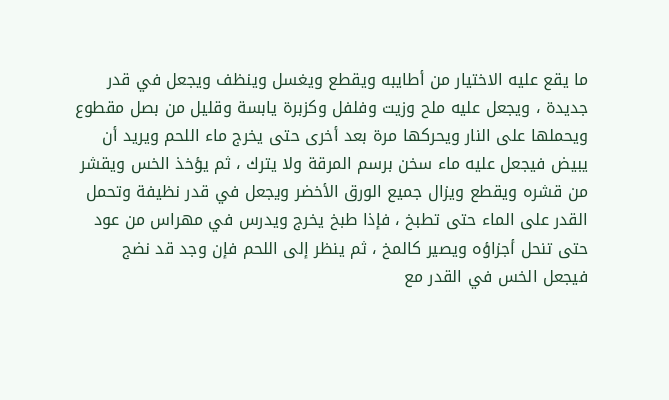ما يقع عليه الاختيار من أطايبه ويقطع ويغسل وينظف ويجعل في قدر جديدة ، ويجعل عليه ملح وزيت وفلفل وكزبرة يابسة وقليل من بصل مقطوع ويحملها على النار ويحركها مرة بعد أخرى حتى يخرج ماء اللحم ويريد أن يبيض فيجعل عليه ماء سخن برسم المرقة ولا يترك ، ثم يؤخذ الخس ويقشر من قشره ويقطع ويزال جميع الورق الأخضر ويجعل في قدر نظيفة وتحمل القدر على الماء حتى تطبخ ، فإذا طبخ يخرج ويدرس في مهراس من عود حتى تنحل أجزاؤه ويصير كالمخ ، ثم ينظر إلى اللحم فإن وجد قد نضج فيجعل الخس في القدر مع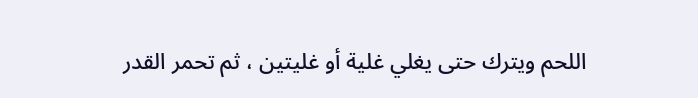اللحم ويترك حتى يغلي غلية أو غليتين ، ثم تحمر القدر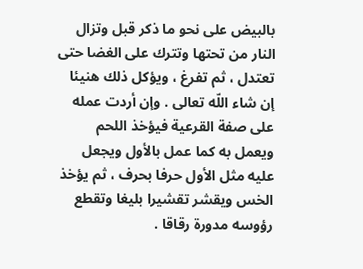بالبيض على نحو ما ذكر قبل وتزال النار من تحتها وتترك على الغضا حتى تعتدل ، ثم تفرغ ، ويؤكل ذلك هنيئا إن شاء اللّه تعالى . وإن أردت عمله على صفة القرعية فيؤخذ اللحم ويعمل به كما عمل بالأول ويجعل عليه مثل الأول حرفا بحرف ، ثم يؤخذ الخس ويقشر تقشيرا بليغا وتقطع رؤوسه مدورة رقاقا .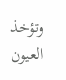وتؤخذ العيون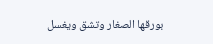بورقها الصغار وتشق ويغسل